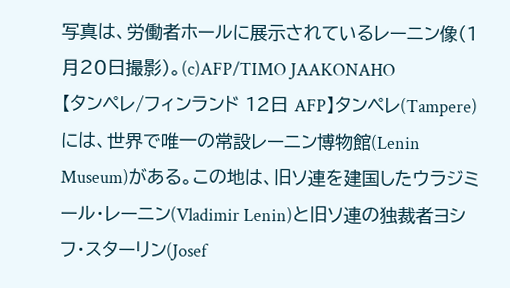写真は、労働者ホールに展示されているレーニン像(1月20日撮影)。(c)AFP/TIMO JAAKONAHO
【タンペレ/フィンランド 12日 AFP】タンペレ(Tampere)には、世界で唯一の常設レーニン博物館(Lenin Museum)がある。この地は、旧ソ連を建国したウラジミール・レーニン(Vladimir Lenin)と旧ソ連の独裁者ヨシフ・スターリン(Josef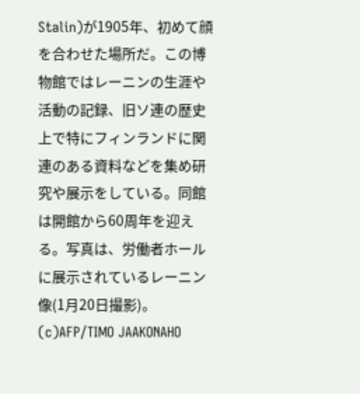Stalin)が1905年、初めて顔を合わせた場所だ。この博物館ではレーニンの生涯や活動の記録、旧ソ連の歴史上で特にフィンランドに関連のある資料などを集め研究や展示をしている。同館は開館から60周年を迎える。写真は、労働者ホールに展示されているレーニン像(1月20日撮影)。(c)AFP/TIMO JAAKONAHO